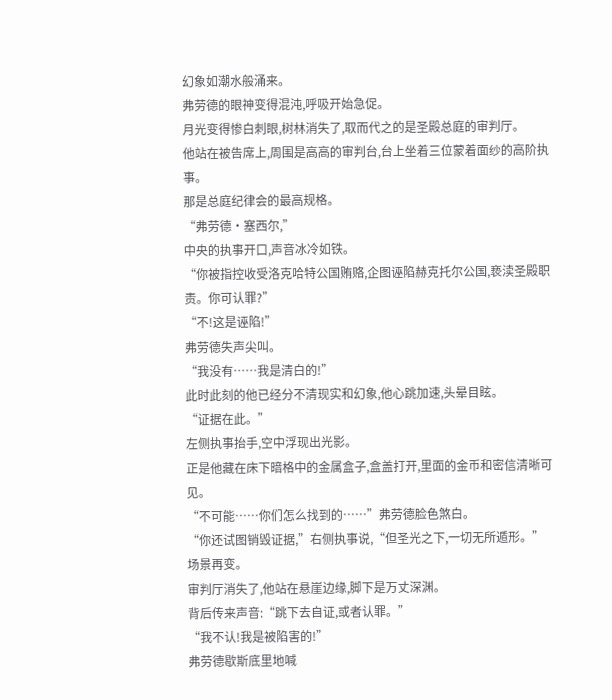幻象如潮水般涌来。
弗劳德的眼神变得混沌,呼吸开始急促。
月光变得惨白刺眼,树林消失了,取而代之的是圣殿总庭的审判厅。
他站在被告席上,周围是高高的审判台,台上坐着三位蒙着面纱的高阶执事。
那是总庭纪律会的最高规格。
“弗劳德·塞西尔,”
中央的执事开口,声音冰冷如铁。
“你被指控收受洛克哈特公国贿赂,企图诬陷赫克托尔公国,亵渎圣殿职责。你可认罪?”
“不!这是诬陷!”
弗劳德失声尖叫。
“我没有……我是清白的!”
此时此刻的他已经分不清现实和幻象,他心跳加速,头晕目眩。
“证据在此。”
左侧执事抬手,空中浮现出光影。
正是他藏在床下暗格中的金属盒子,盒盖打开,里面的金币和密信清晰可见。
“不可能……你们怎么找到的……”弗劳德脸色煞白。
“你还试图销毁证据,”右侧执事说,“但圣光之下,一切无所遁形。”
场景再变。
审判厅消失了,他站在悬崖边缘,脚下是万丈深渊。
背后传来声音:“跳下去自证,或者认罪。”
“我不认!我是被陷害的!”
弗劳德歇斯底里地喊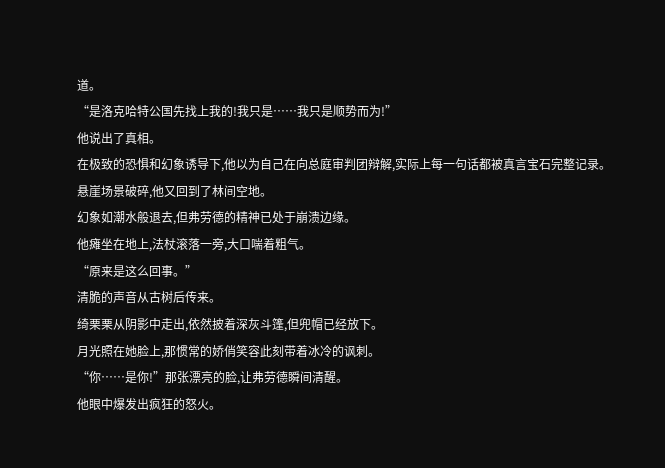道。
“是洛克哈特公国先找上我的!我只是……我只是顺势而为!”
他说出了真相。
在极致的恐惧和幻象诱导下,他以为自己在向总庭审判团辩解,实际上每一句话都被真言宝石完整记录。
悬崖场景破碎,他又回到了林间空地。
幻象如潮水般退去,但弗劳德的精神已处于崩溃边缘。
他瘫坐在地上,法杖滚落一旁,大口喘着粗气。
“原来是这么回事。”
清脆的声音从古树后传来。
绮栗栗从阴影中走出,依然披着深灰斗篷,但兜帽已经放下。
月光照在她脸上,那惯常的娇俏笑容此刻带着冰冷的讽刺。
“你……是你!”那张漂亮的脸,让弗劳德瞬间清醒。
他眼中爆发出疯狂的怒火。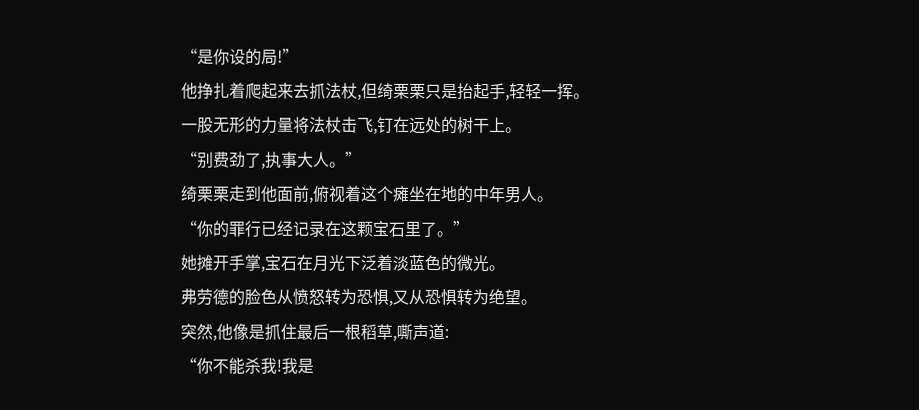“是你设的局!”
他挣扎着爬起来去抓法杖,但绮栗栗只是抬起手,轻轻一挥。
一股无形的力量将法杖击飞,钉在远处的树干上。
“别费劲了,执事大人。”
绮栗栗走到他面前,俯视着这个瘫坐在地的中年男人。
“你的罪行已经记录在这颗宝石里了。”
她摊开手掌,宝石在月光下泛着淡蓝色的微光。
弗劳德的脸色从愤怒转为恐惧,又从恐惧转为绝望。
突然,他像是抓住最后一根稻草,嘶声道:
“你不能杀我!我是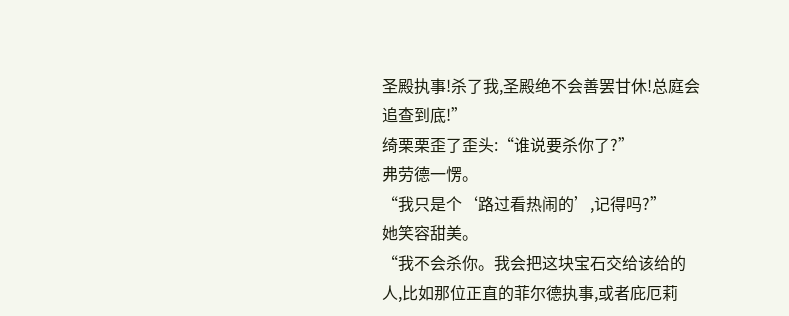圣殿执事!杀了我,圣殿绝不会善罢甘休!总庭会追查到底!”
绮栗栗歪了歪头:“谁说要杀你了?”
弗劳德一愣。
“我只是个‘路过看热闹的’,记得吗?”
她笑容甜美。
“我不会杀你。我会把这块宝石交给该给的人,比如那位正直的菲尔德执事,或者庇厄莉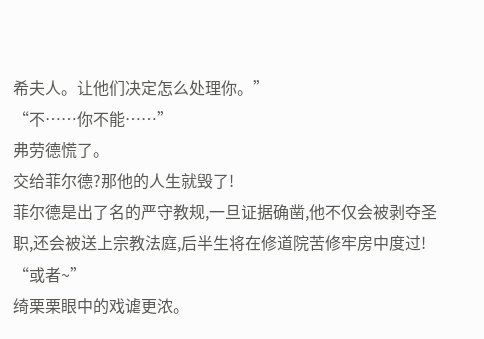希夫人。让他们决定怎么处理你。”
“不……你不能……”
弗劳德慌了。
交给菲尔德?那他的人生就毁了!
菲尔德是出了名的严守教规,一旦证据确凿,他不仅会被剥夺圣职,还会被送上宗教法庭,后半生将在修道院苦修牢房中度过!
“或者~”
绮栗栗眼中的戏谑更浓。